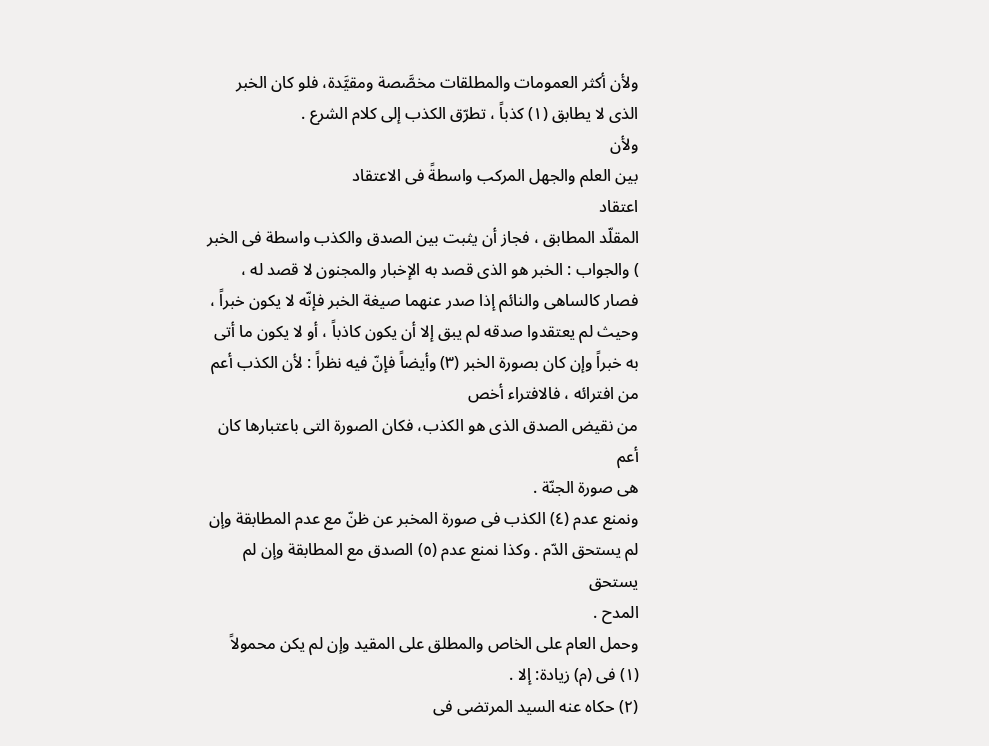ولأن أکثر العمومات والمطلقات مخصَّصة ومقیَّدة، فلو کان الخبر
الذی لا یطابق (۱) کذباً ، تطرّق الکذب إلى کلام الشرع .
ولأن
بین العلم والجهل المرکب واسطةً فی الاعتقاد
اعتقاد
المقلّد المطابق ، فجاز أن یثبت بین الصدق والکذب واسطة فی الخبر ) والجواب : الخبر هو الذی قصد به الإخبار والمجنون لا قصد له ،
فصار کالساهی والنائم إذا صدر عنهما صیغة الخبر فإنّه لا یکون خبراً ، وحیث لم یعتقدوا صدقه لم یبق إلا أن یکون کاذباً ، أو لا یکون ما أتى به خبراً وإن کان بصورة الخبر (۳) وأیضاً فإنّ فیه نظراً : لأن الکذب أعم من افترائه ، فالافتراء أخص
من نقیض الصدق الذی هو الکذب، فکان الصورة التی باعتبارها کان أعم
هی صورة الجنّة .
ونمنع عدم (٤) الکذب فی صورة المخبر عن ظنّ مع عدم المطابقة وإن لم یستحق الدّم . وکذا نمنع عدم (٥) الصدق مع المطابقة وإن لم یستحق
المدح .
وحمل العام على الخاص والمطلق على المقید وإن لم یکن محمولاً
(۱) فی (م) زیادة: إلا .
(۲) حکاه عنه السید المرتضى فی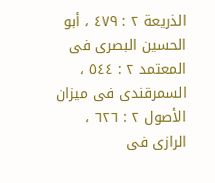الذریعة ٢ : ٤٧٩ ، أبو الحسین البصری فی المعتمد ٢ : ٥٤٤ ، السمرقندی فی میزان الأصول ۲ : ٦٢٦ ، الرازی فی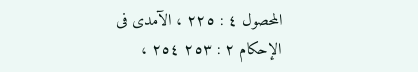المحصول ٤ : ٢٢٥ ، الآمدی فی الإحکام ٢ : ٢٥٣ ٢٥٤ ،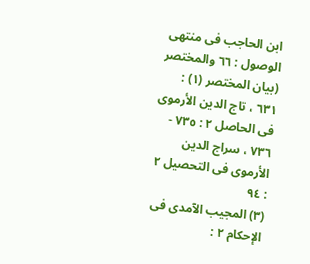ابن الحاجب فی منتهى الوصول : ٦٦ والمختصر (بیان المختصر (۱) : ٦٣١ ، تاج الدین الأرموی فی الحاصل ٢ : ٧٣٥ - ٧٣٦ ، سراج الدین الأرموی فی التحصیل ٢ : ٩٤
(۳) المجیب الآمدی فی الإحکام ۲ :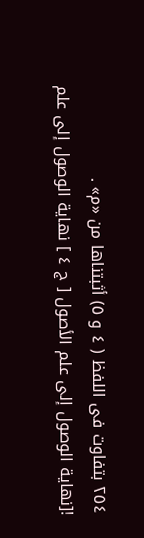٢٥٤ بتفاوت فی اللفظ ( ٤ و ٥) أثبتناها من «م» .
![نهاية الوصول إلى علم الأصول [ ج ٤ ] نهاية الوصول إلى علم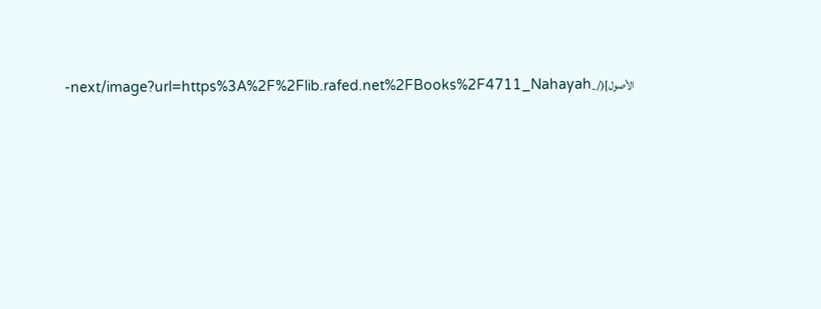الأصول](/_next/image?url=https%3A%2F%2Flib.rafed.net%2FBooks%2F4711_Nahayah-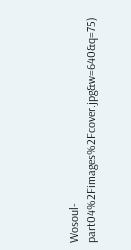Wosoul-part04%2Fimages%2Fcover.jpg&w=640&q=75)